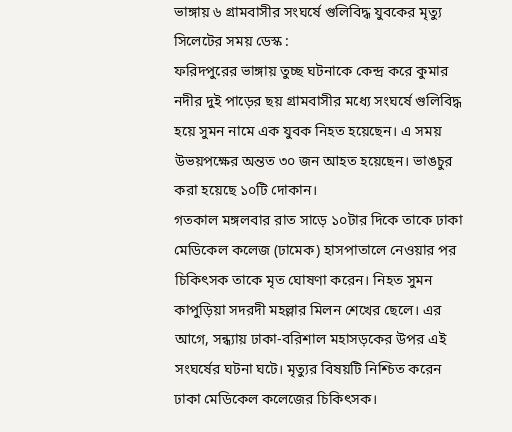ভাঙ্গায় ৬ গ্রামবাসীর সংঘর্ষে গুলিবিদ্ধ যুবকের মৃত্যু
সিলেটের সময় ডেস্ক :
ফরিদপুরের ভাঙ্গায় তুচ্ছ ঘটনাকে কেন্দ্র করে কুমার নদীর দুই পাড়ের ছয় গ্রামবাসীর মধ্যে সংঘর্ষে গুলিবিদ্ধ হয়ে সুমন নামে এক যুবক নিহত হয়েছেন। এ সময় উভয়পক্ষের অন্তত ৩০ জন আহত হয়েছেন। ভাঙচুর করা হয়েছে ১০টি দোকান।
গতকাল মঙ্গলবার রাত সাড়ে ১০টার দিকে তাকে ঢাকা মেডিকেল কলেজ (ঢামেক) হাসপাতালে নেওয়ার পর চিকিৎসক তাকে মৃত ঘোষণা করেন। নিহত সুমন কাপুড়িয়া সদরদী মহল্লার মিলন শেখের ছেলে। এর আগে, সন্ধ্যায় ঢাকা-বরিশাল মহাসড়কের উপর এই সংঘর্ষের ঘটনা ঘটে। মৃত্যুর বিষয়টি নিশ্চিত করেন ঢাকা মেডিকেল কলেজের চিকিৎসক।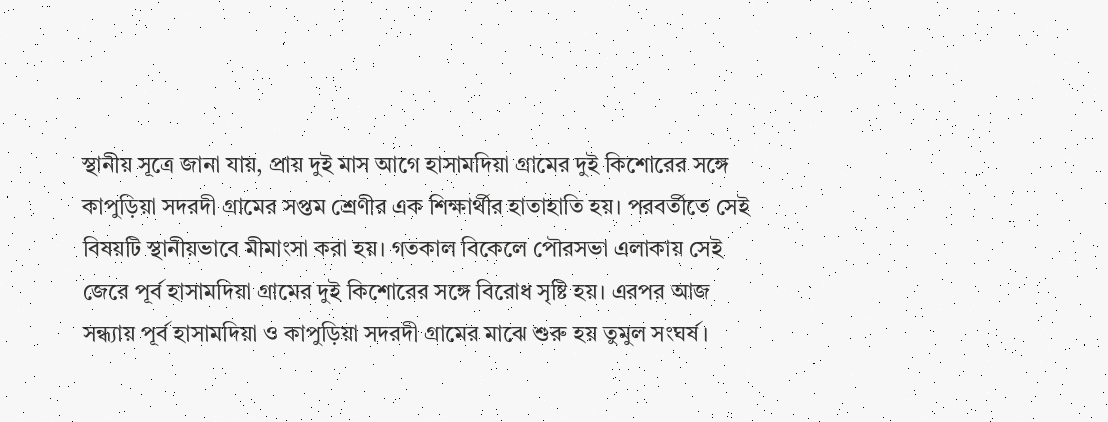স্থানীয় সূত্রে জানা যায়, প্রায় দুই মাস আগে হাসামদিয়া গ্রামের দুই কিশোরের সঙ্গে কাপুড়িয়া সদরদী গ্রামের সপ্তম শ্রেণীর এক শিক্ষার্থীর হাতাহাতি হয়। পরবর্তীতে সেই বিষয়টি স্থানীয়ভাবে মীমাংসা করা হয়। গতকাল বিকেলে পৌরসভা এলাকায় সেই জেরে পূর্ব হাসামদিয়া গ্রামের দুই কিশোরের সঙ্গে বিরোধ সৃষ্টি হয়। এরপর আজ সন্ধ্যায় পূর্ব হাসামদিয়া ও কাপুড়িয়া সদরদী গ্রামের মাঝে শুরু হয় তুমুল সংঘর্ষ।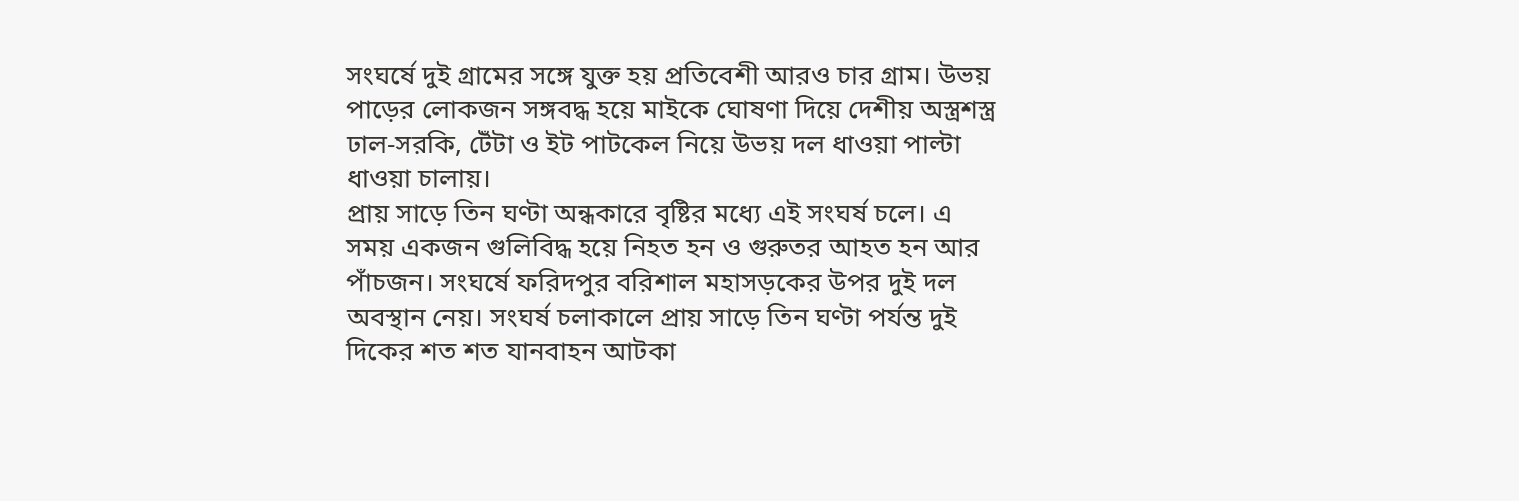সংঘর্ষে দুই গ্রামের সঙ্গে যুক্ত হয় প্রতিবেশী আরও চার গ্রাম। উভয় পাড়ের লোকজন সঙ্গবদ্ধ হয়ে মাইকে ঘোষণা দিয়ে দেশীয় অস্ত্রশস্ত্র ঢাল-সরকি, টেঁটা ও ইট পাটকেল নিয়ে উভয় দল ধাওয়া পাল্টা ধাওয়া চালায়।
প্রায় সাড়ে তিন ঘণ্টা অন্ধকারে বৃষ্টির মধ্যে এই সংঘর্ষ চলে। এ সময় একজন গুলিবিদ্ধ হয়ে নিহত হন ও গুরুতর আহত হন আর পাঁচজন। সংঘর্ষে ফরিদপুর বরিশাল মহাসড়কের উপর দুই দল অবস্থান নেয়। সংঘর্ষ চলাকালে প্রায় সাড়ে তিন ঘণ্টা পর্যন্ত দুই দিকের শত শত যানবাহন আটকা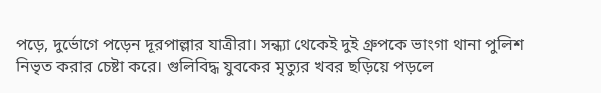পড়ে, দুর্ভোগে পড়েন দূরপাল্লার যাত্রীরা। সন্ধ্যা থেকেই দুই গ্রুপকে ভাংগা থানা পুলিশ নিভৃত করার চেষ্টা করে। গুলিবিদ্ধ যুবকের মৃত্যুর খবর ছড়িয়ে পড়লে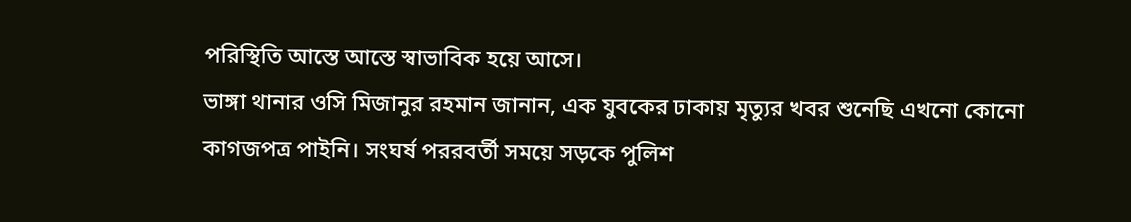পরিস্থিতি আস্তে আস্তে স্বাভাবিক হয়ে আসে।
ভাঙ্গা থানার ওসি মিজানুর রহমান জানান, এক যুবকের ঢাকায় মৃত্যুর খবর শুনেছি এখনো কোনো কাগজপত্র পাইনি। সংঘর্ষ পররবর্তী সময়ে সড়কে পুলিশ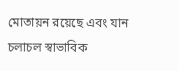মোতায়ন রয়েছে এবং যান চলাচল স্বাভাবিক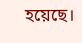হয়েছে।